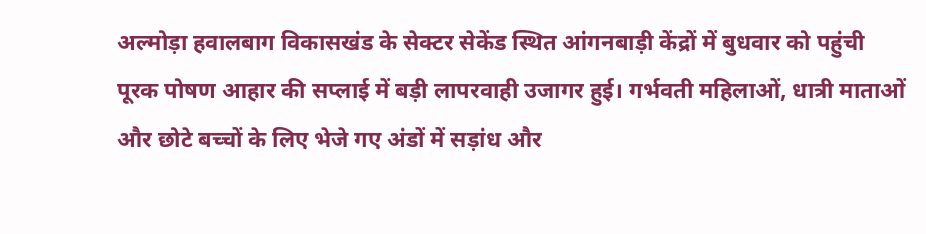अल्मोड़ा हवालबाग विकासखंड के सेक्टर सेकेंड स्थित आंगनबाड़ी केंद्रों में बुधवार को पहुंची पूरक पोषण आहार की सप्लाई में बड़ी लापरवाही उजागर हुई। गर्भवती महिलाओं, धात्री माताओं और छोटे बच्चों के लिए भेजे गए अंडों में सड़ांध और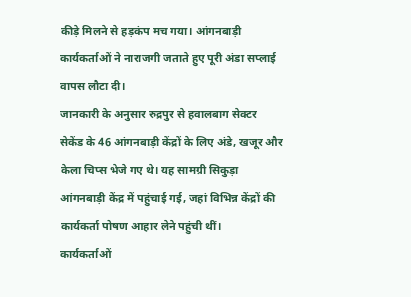कीड़े मिलने से हड़कंप मच गया। आंगनबाड़ी कार्यकर्ताओं ने नाराजगी जताते हुए पूरी अंडा सप्लाई वापस लौटा दी।
जानकारी के अनुसार रुद्रपुर से हवालबाग सेक्टर सेकेंड के 46 आंगनबाड़ी केंद्रों के लिए अंडे, खजूर और केला चिप्स भेजे गए थे। यह सामग्री सिकुड़ा आंगनबाड़ी केंद्र में पहुंचाई गई, जहां विभिन्न केंद्रों की कार्यकर्ता पोषण आहार लेने पहुंची थीं।
कार्यकर्ताओं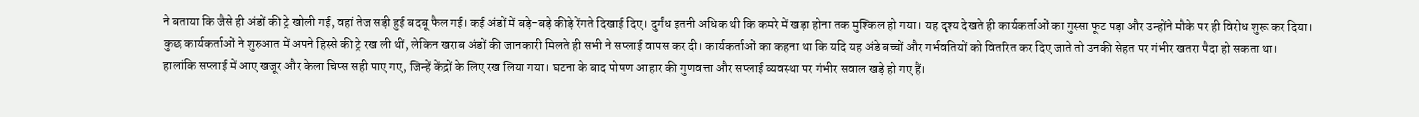ने बताया कि जैसे ही अंडों की ट्रे खोली गई, वहां तेज सड़ी हुई बदबू फैल गई। कई अंडों में बड़े-बड़े कीड़े रेंगते दिखाई दिए। दुर्गंध इतनी अधिक थी कि कमरे में खड़ा होना तक मुश्किल हो गया। यह दृश्य देखते ही कार्यकर्ताओं का गुस्सा फूट पड़ा और उन्होंने मौके पर ही विरोध शुरू कर दिया।
कुछ कार्यकर्ताओं ने शुरुआत में अपने हिस्से की ट्रे रख ली थीं, लेकिन खराब अंडों की जानकारी मिलते ही सभी ने सप्लाई वापस कर दी। कार्यकर्ताओं का कहना था कि यदि यह अंडे बच्चों और गर्भवतियों को वितरित कर दिए जाते तो उनकी सेहत पर गंभीर खतरा पैदा हो सकता था।
हालांकि सप्लाई में आए खजूर और केला चिप्स सही पाए गए, जिन्हें केंद्रों के लिए रख लिया गया। घटना के बाद पोषण आहार की गुणवत्ता और सप्लाई व्यवस्था पर गंभीर सवाल खड़े हो गए हैं।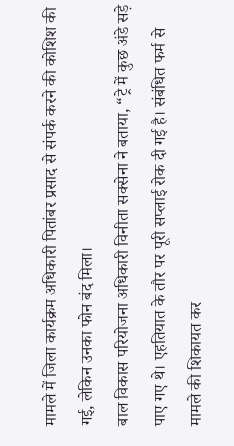मामले में जिला कार्यक्रम अधिकारी पितांबर प्रसाद से संपर्क करने की कोशिश की गई, लेकिन उनका फोन बंद मिला।
बाल विकास परियोजना अधिकारी विनीता सक्सेना ने बताया, “ट्रे में कुछ अंडे सड़े पाए गए थे। एहतियात के तौर पर पूरी सप्लाई रोक दी गई है। संबंधित फर्म से मामले की शिकायत कर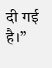दी गई है।”